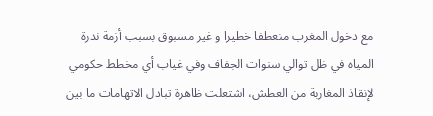مع دخول المغرب منعطفا خطيرا و غير مسبوق بسبب أزمة ندرة المياه في ظل توالي سنوات الجفاف وفي غياب أي مخطط حكومي لإنقاذ المغاربة من العطش، اشتعلت ظاهرة تبادل الاتهامات ما بين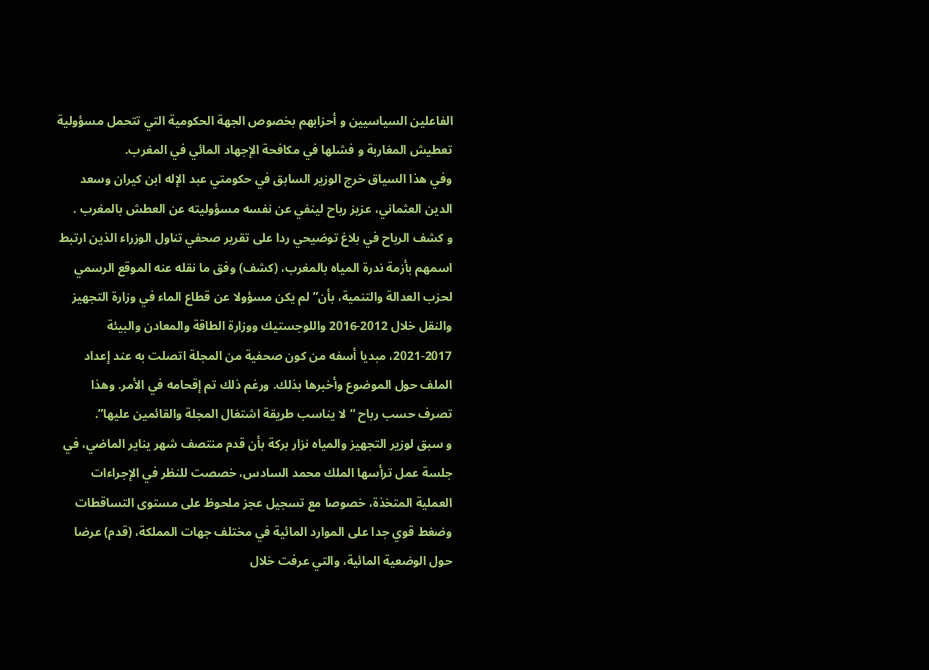الفاعلين السياسيين و أحزابهم بخصوص الجهة الحكومية التي تتحمل مسؤولية تعطيش المغاربة و فشلها في مكافحة الإجهاد المائي في المغرب.
وفي هذا السياق خرج الوزير السابق في حكومتي عبد الإله ابن كيران وسعد الدين العثماني، عزيز رباح لينفي عن نفسه مسؤوليته عن العطش بالمغرب .
و كشف الرباح في بلاغ توضيحي ردا على تقرير صحفي تناول الوزراء الذين ارتبط اسمهم بأزمة ندرة المياه بالمغرب، (كشف) وفق ما نقله عنه الموقع الرسمي لحزب العدالة والتنمية، بأن” لم يكن مسؤولا عن قطاع الماء في وزارة التجهيز والنقل خلال 2012-2016 واللوجستيك ووزارة الطاقة والمعادن والبيئة 2017-2021، مبديا أسفه من كون صحفية من المجلة اتصلت به عند إعداد الملف حول الموضوع وأخبرها بذلك. ورغم ذلك تم إقحامه في الأمر. وهذا تصرف حسب رباح “لا يناسب طريقة اشتغال المجلة والقائمين عليها”.
و سبق لوزير التجهيز والمياه نزار بركة بأن قدم منتصف شهر يناير الماضي، في جلسة عمل ترأسها الملك محمد السادس، خصصت للنظر في الإجراءات العملية المتخذة، خصوصا مع تسجيل عجز ملحوظ على مستوى التساقطات وضغط قوي جدا على الموارد المائية في مختلف جهات المملكة، (قدم) عرضا حول الوضعية المائية، والتي عرفت خلال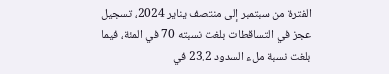الفترة من سبتمبر إلى منتصف يناير 2024، تسجيل عجز في التساقطات بلغت نسبته 70 في المئة، فيما بلغت نسبة ملء السدود 23.2 في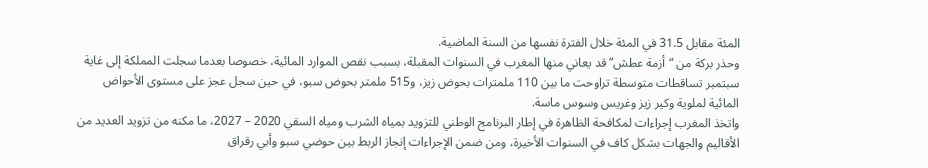المئة مقابل 31.5 في المئة خلال الفترة نفسها من السنة الماضية.
وحذر بركة من “أزمة عطش” قد يعاني منها المغرب في السنوات المقبلة، بسبب نقص الموارد المائية، خصوصا بعدما سجلت المملكة إلى غاية سبتمبر تساقطات متوسطة تراوحت ما بين 110 ملمترات بحوض زيز، و515 ملمتر بحوض سبو، في حين سجل عجز على مستوى الأحواض المائية لملوية وكير زيز وغريس وسوس ماسة.
واتخذ المغرب إجراءات لمكافحة الظاهرة في إطار البرنامج الوطني للتزويد بمياه الشرب ومياه السقي 2020 – 2027، ما مكنه من تزويد العديد من الأقاليم والجهات بشكل كاف في السنوات الأخيرة، ومن ضمن الإجراءات إنجاز الربط بين حوضي سبو وأبي رقراق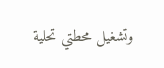وتشغيل محطتي تحلية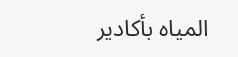المياه بأكادير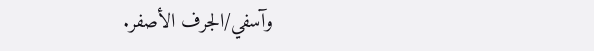وآسفي/الجرف الأصفر.